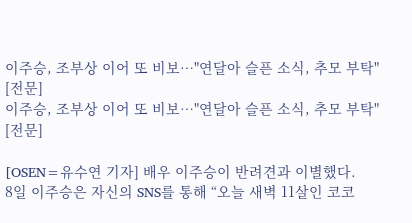이주승, 조부상 이어 또 비보…"연달아 슬픈 소식, 추모 부탁" [전문]
이주승, 조부상 이어 또 비보…"연달아 슬픈 소식, 추모 부탁" [전문]

[OSEN=유수연 기자] 배우 이주승이 반려견과 이별했다.
8일 이주승은 자신의 SNS를 통해 “오늘 새벽 11살인 코코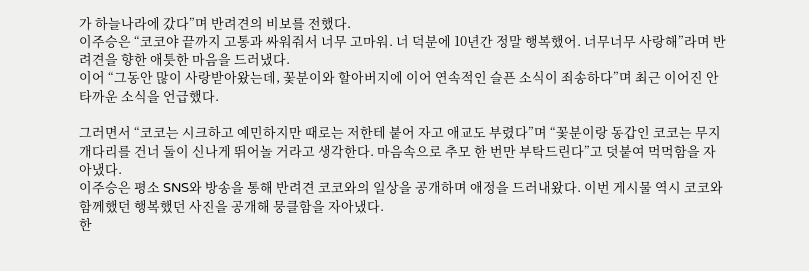가 하늘나라에 갔다”며 반려견의 비보를 전했다.
이주승은 “코코야 끝까지 고통과 싸워줘서 너무 고마워. 너 덕분에 10년간 정말 행복했어. 너무너무 사랑해”라며 반려견을 향한 애틋한 마음을 드러냈다.
이어 “그동안 많이 사랑받아왔는데, 꽃분이와 할아버지에 이어 연속적인 슬픈 소식이 죄송하다”며 최근 이어진 안타까운 소식을 언급했다.

그러면서 “코코는 시크하고 예민하지만 때로는 저한테 붙어 자고 애교도 부렸다”며 “꽃분이랑 동갑인 코코는 무지개다리를 건너 둘이 신나게 뛰어놀 거라고 생각한다. 마음속으로 추모 한 번만 부탁드린다”고 덧붙여 먹먹함을 자아냈다.
이주승은 평소 SNS와 방송을 통해 반려견 코코와의 일상을 공개하며 애정을 드러내왔다. 이번 게시물 역시 코코와 함께했던 행복했던 사진을 공개해 뭉클함을 자아냈다.
한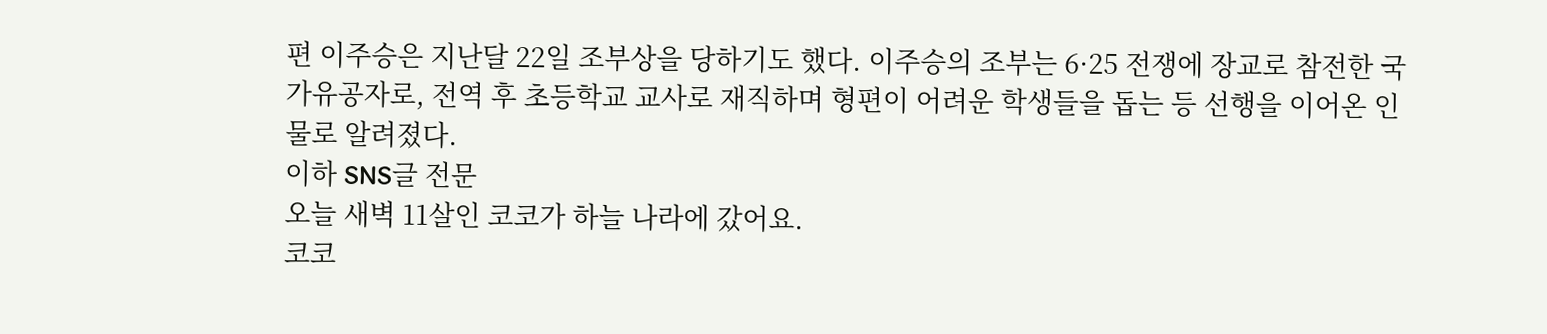편 이주승은 지난달 22일 조부상을 당하기도 했다. 이주승의 조부는 6·25 전쟁에 장교로 참전한 국가유공자로, 전역 후 초등학교 교사로 재직하며 형편이 어려운 학생들을 돕는 등 선행을 이어온 인물로 알려졌다.
이하 SNS글 전문
오늘 새벽 11살인 코코가 하늘 나라에 갔어요.
코코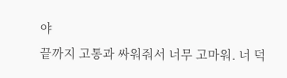야
끝까지 고통과 싸워줘서 너무 고마워. 너 덕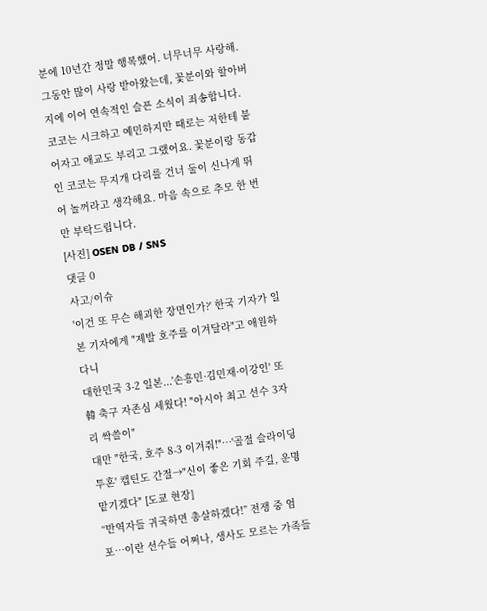분에 10년간 정말 행복했어. 너무너무 사랑해.
그동안 많이 사랑 받아왔는데, 꽃분이와 할아버지에 이어 연속적인 슬픈 소식이 죄송합니다. 코코는 시크하고 예민하지만 때로는 저한테 붙어자고 애교도 부리고 그랬어요. 꽃분이랑 동갑인 코코는 무지개 다리를 건너 둘이 신나게 뛰어 놀꺼라고 생각해요. 마음 속으로 추모 한 번만 부탁드립니다.
[사진] OSEN DB / SNS
댓글 0
사고/이슈
'이건 또 무슨 해괴한 장면인가?' 한국 기자가 일본 기자에게 "제발 호주를 이겨달라"고 애원하다니
대한민국 3-2 일본...'손흥민·김민재·이강인' 또 韓 축구 자존심 세웠다! "아시아 최고 선수 3자리 싹쓸이"
대만 "한국, 호주 8-3 이겨줘!"…'골절 슬라이딩 투혼' 캡틴도 간절→"신이 좋은 기회 주길, 운명 맡기겠다" [도쿄 현장]
“반역자들 귀국하면 총살하겠다!” 전쟁 중 엄포…이란 선수들 어쩌나, 생사도 모르는 가족들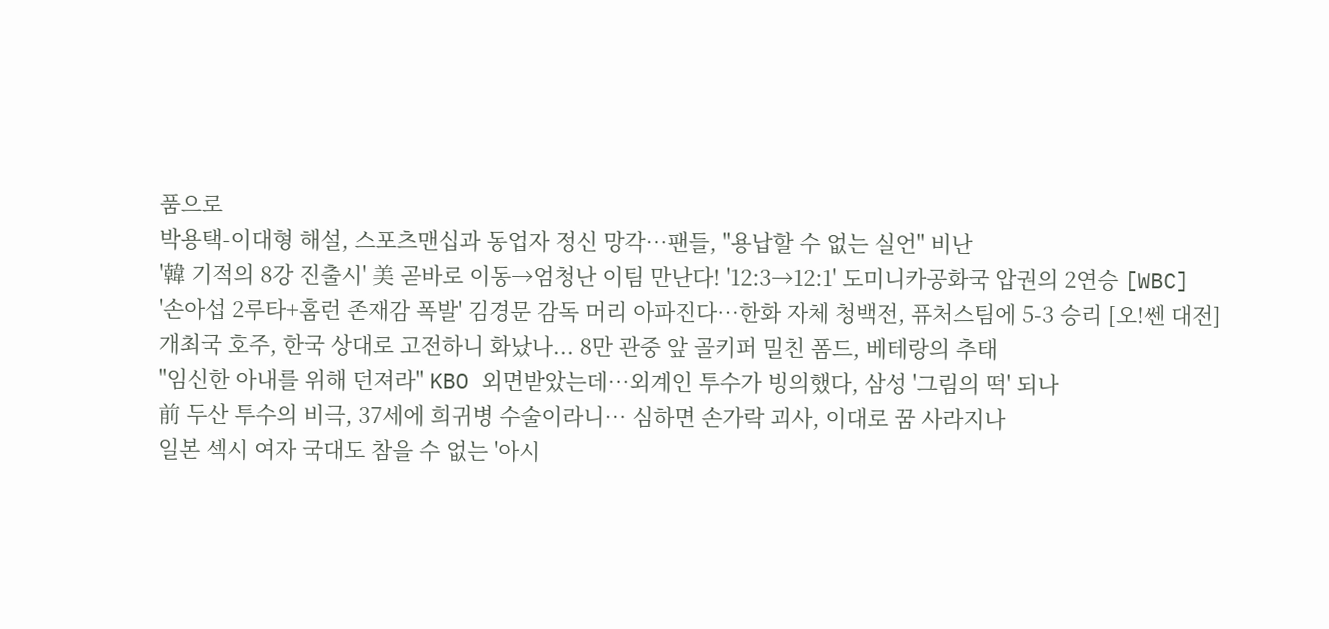품으로
박용택-이대형 해설, 스포츠맨십과 동업자 정신 망각…팬들, "용납할 수 없는 실언" 비난
'韓 기적의 8강 진출시' 美 곧바로 이동→엄청난 이팀 만난다! '12:3→12:1' 도미니카공화국 압권의 2연승 [WBC]
'손아섭 2루타+홈런 존재감 폭발' 김경문 감독 머리 아파진다…한화 자체 청백전, 퓨처스팀에 5-3 승리 [오!쎈 대전]
개최국 호주, 한국 상대로 고전하니 화났나... 8만 관중 앞 골키퍼 밀친 폼드, 베테랑의 추태
"임신한 아내를 위해 던져라" KBO 외면받았는데…외계인 투수가 빙의했다, 삼성 '그림의 떡' 되나
前 두산 투수의 비극, 37세에 희귀병 수술이라니… 심하면 손가락 괴사, 이대로 꿈 사라지나
일본 섹시 여자 국대도 참을 수 없는 '아시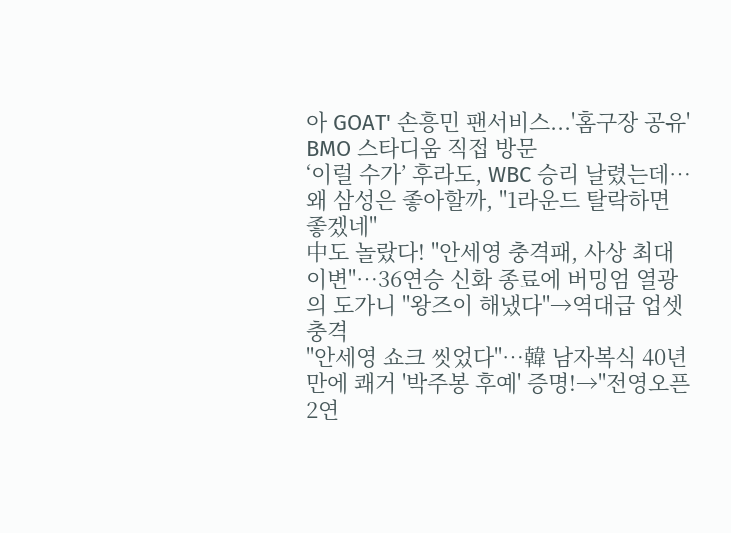아 GOAT' 손흥민 팬서비스...'홈구장 공유' BMO 스타디움 직접 방문
‘이럴 수가’ 후라도, WBC 승리 날렸는데…왜 삼성은 좋아할까, "1라운드 탈락하면 좋겠네"
中도 놀랐다! "안세영 충격패, 사상 최대 이변"…36연승 신화 종료에 버밍엄 열광의 도가니 "왕즈이 해냈다"→역대급 업셋 충격
"안세영 쇼크 씻었다"…韓 남자복식 40년 만에 쾌거 '박주봉 후예' 증명!→"전영오픈 2연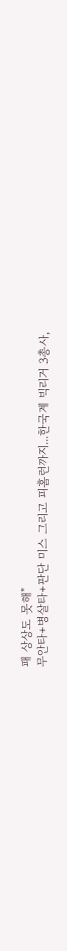패 상상도 못해"
무안타+병살타+판단 미스 그리고 피홈런까지...한국계 빅리거 3총사,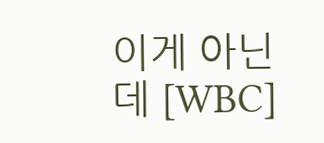이게 아닌데 [WBC]